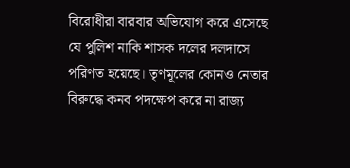বিরোধীরা বারবার অভিযোগ করে এসেছে যে পুলিশ নাকি শাসক দলের দলদাসে পরিণত হয়েছে। তৃণমূলের কোনও নেতার বিরুদ্ধে কনব পদক্ষেপ করে না রাজ্য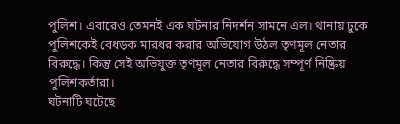পুলিশ। এবারেও তেমনই এক ঘটনার নিদর্শন সামনে এল। থানায় ঢুকে পুলিশকেই বেধড়ক মারধর করার অভিযোগ উঠল তৃণমূল নেতার বিরুদ্ধে। কিন্তু সেই অভিযুক্ত তৃণমূল নেতার বিরুদ্ধে সম্পূর্ণ নিষ্ক্রিয় পুলিশকর্তারা।
ঘটনাটি ঘটেছে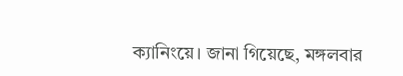ক্যানিংয়ে। জানা গিয়েছে, মঙ্গলবার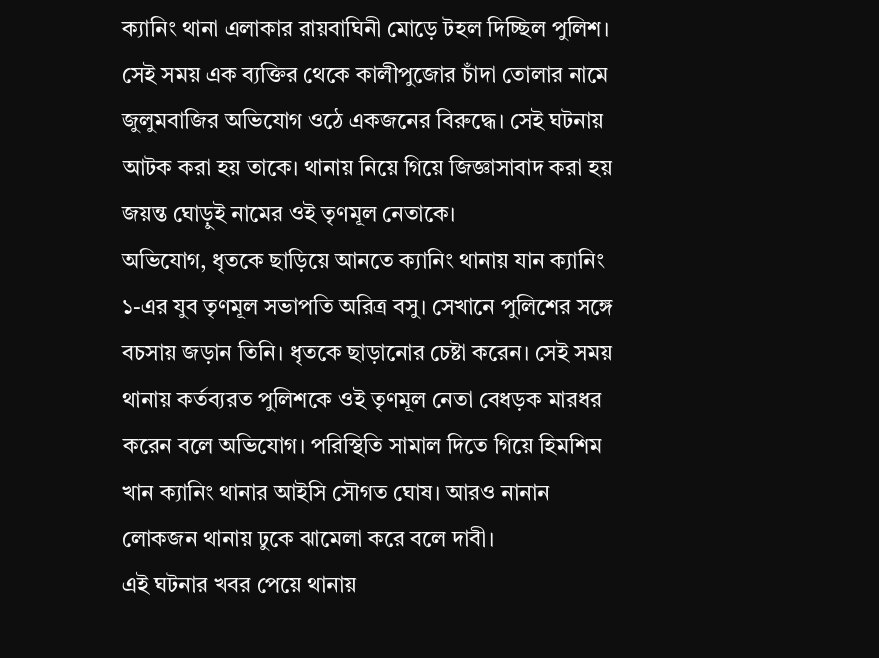ক্যানিং থানা এলাকার রায়বাঘিনী মোড়ে টহল দিচ্ছিল পুলিশ। সেই সময় এক ব্যক্তির থেকে কালীপুজোর চাঁদা তোলার নামে জুলুমবাজির অভিযোগ ওঠে একজনের বিরুদ্ধে। সেই ঘটনায় আটক করা হয় তাকে। থানায় নিয়ে গিয়ে জিজ্ঞাসাবাদ করা হয় জয়ন্ত ঘোড়ুই নামের ওই তৃণমূল নেতাকে।
অভিযোগ, ধৃতকে ছাড়িয়ে আনতে ক্যানিং থানায় যান ক্যানিং ১-এর যুব তৃণমূল সভাপতি অরিত্র বসু। সেখানে পুলিশের সঙ্গে বচসায় জড়ান তিনি। ধৃতকে ছাড়ানোর চেষ্টা করেন। সেই সময় থানায় কর্তব্যরত পুলিশকে ওই তৃণমূল নেতা বেধড়ক মারধর করেন বলে অভিযোগ। পরিস্থিতি সামাল দিতে গিয়ে হিমশিম খান ক্যানিং থানার আইসি সৌগত ঘোষ। আরও নানান লোকজন থানায় ঢুকে ঝামেলা করে বলে দাবী।
এই ঘটনার খবর পেয়ে থানায়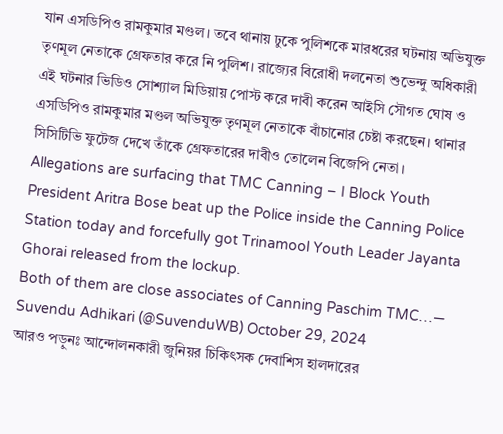যান এসডিপিও রামকুমার মণ্ডল। তবে থানায় ঢুকে পুলিশকে মারধরের ঘটনায় অভিযুক্ত তৃণমূল নেতাকে গ্রেফতার করে নি পুলিশ। রাজ্যের বিরোধী দলনেতা শুভেন্দু অধিকারী এই ঘটনার ভিডিও সোশ্যাল মিডিয়ায় পোস্ট করে দাবী করেন আইসি সৌগত ঘোষ ও এসডিপিও রামকুমার মণ্ডল অভিযুক্ত তৃণমূল নেতাকে বাঁচানোর চেষ্টা করছেন। থানার সিসিটিভি ফুটেজ দেখে তাঁকে গ্রেফতারের দাবীও তোলেন বিজেপি নেতা।
Allegations are surfacing that TMC Canning – I Block Youth President Aritra Bose beat up the Police inside the Canning Police Station today and forcefully got Trinamool Youth Leader Jayanta Ghorai released from the lockup.
Both of them are close associates of Canning Paschim TMC…— Suvendu Adhikari (@SuvenduWB) October 29, 2024
আরও পড়ুনঃ আন্দোলনকারী জুনিয়র চিকিৎসক দেবাশিস হালদারের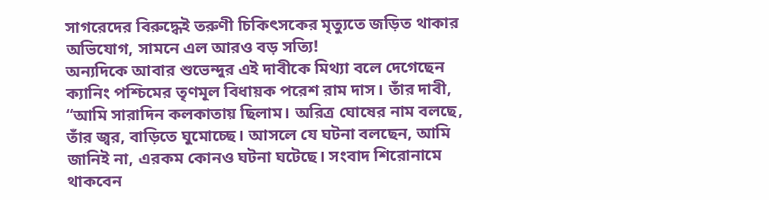সাগরেদের বিরুদ্ধেই তরুণী চিকিৎসকের মৃত্যুতে জড়িত থাকার অভিযোগ, সামনে এল আরও বড় সত্যি!
অন্যদিকে আবার শুভেন্দুর এই দাবীকে মিথ্যা বলে দেগেছেন ক্যানিং পশ্চিমের তৃণমূল বিধায়ক পরেশ রাম দাস। তাঁর দাবী, “আমি সারাদিন কলকাতায় ছিলাম। অরিত্র ঘোষের নাম বলছে, তাঁর জ্বর, বাড়িতে ঘুমোচ্ছে। আসলে যে ঘটনা বলছেন, আমি জানিই না, এরকম কোনও ঘটনা ঘটেছে। সংবাদ শিরোনামে থাকবেন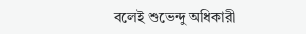বলেই শুভেন্দু অধিকারী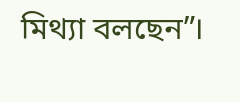মিথ্যা বলছেন”।